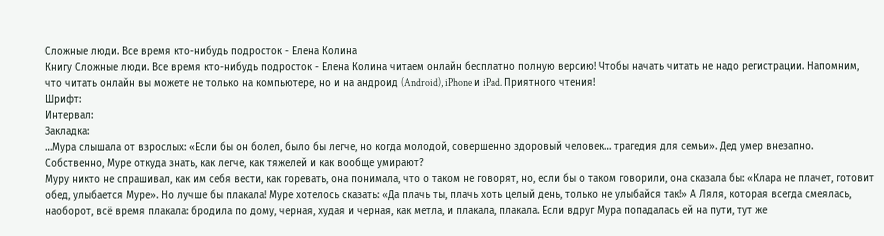Сложные люди. Все время кто-нибудь подросток - Елена Колина
Книгу Сложные люди. Все время кто-нибудь подросток - Елена Колина читаем онлайн бесплатно полную версию! Чтобы начать читать не надо регистрации. Напомним, что читать онлайн вы можете не только на компьютере, но и на андроид (Android), iPhone и iPad. Приятного чтения!
Шрифт:
Интервал:
Закладка:
…Мура слышала от взрослых: «Если бы он болел, было бы легче, но когда молодой, совершенно здоровый человек… трагедия для семьи». Дед умер внезапно. Собственно, Муре откуда знать, как легче, как тяжелей и как вообще умирают?
Муру никто не спрашивал, как им себя вести, как горевать, она понимала, что о таком не говорят, но, если бы о таком говорили, она сказала бы: «Клара не плачет, готовит обед, улыбается Муре». Но лучше бы плакала! Муре хотелось сказать: «Да плачь ты, плачь хоть целый день, только не улыбайся так!» А Ляля, которая всегда смеялась, наоборот, всё время плакала: бродила по дому, черная, худая и черная, как метла, и плакала, плакала. Если вдруг Мура попадалась ей на пути, тут же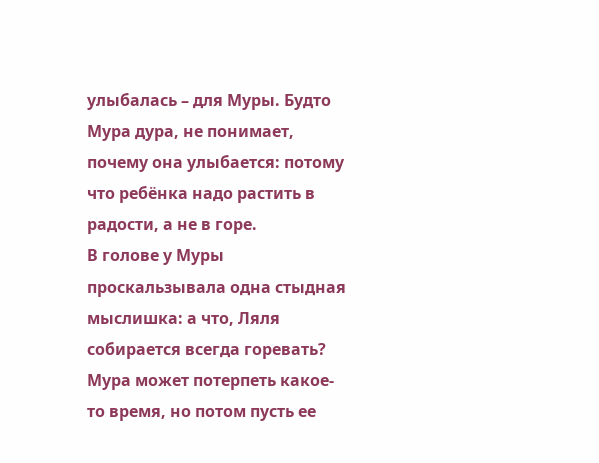улыбалась – для Муры. Будто Мура дура, не понимает, почему она улыбается: потому что ребёнка надо растить в радости, а не в горе.
В голове у Муры проскальзывала одна стыдная мыслишка: а что, Ляля собирается всегда горевать? Мура может потерпеть какое-то время, но потом пусть ее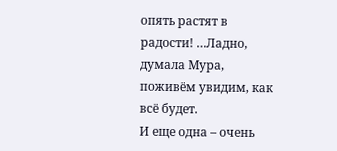опять растят в радости! …Ладно, думала Мура, поживём увидим, как всё будет.
И еще одна – очень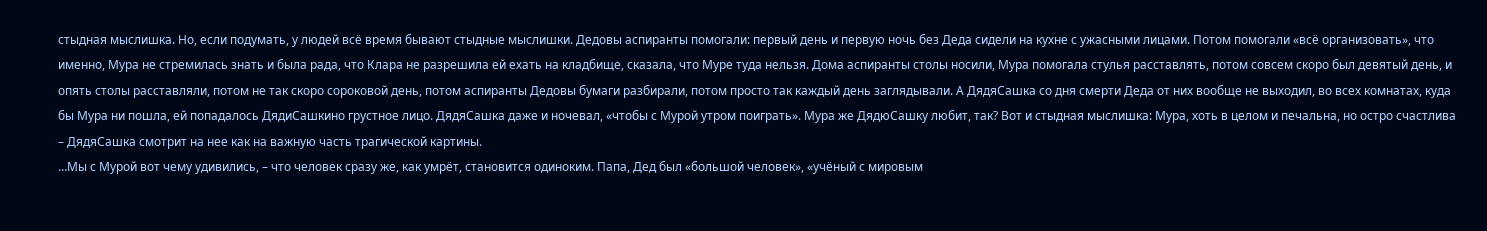стыдная мыслишка. Но, если подумать, у людей всё время бывают стыдные мыслишки. Дедовы аспиранты помогали: первый день и первую ночь без Деда сидели на кухне с ужасными лицами. Потом помогали «всё организовать», что именно, Мура не стремилась знать и была рада, что Клара не разрешила ей ехать на кладбище, сказала, что Муре туда нельзя. Дома аспиранты столы носили, Мура помогала стулья расставлять, потом совсем скоро был девятый день, и опять столы расставляли, потом не так скоро сороковой день, потом аспиранты Дедовы бумаги разбирали, потом просто так каждый день заглядывали. А ДядяСашка со дня смерти Деда от них вообще не выходил, во всех комнатах, куда бы Мура ни пошла, ей попадалось ДядиСашкино грустное лицо. ДядяСашка даже и ночевал, «чтобы с Мурой утром поиграть». Мура же ДядюСашку любит, так? Вот и стыдная мыслишка: Мура, хоть в целом и печальна, но остро счастлива – ДядяСашка смотрит на нее как на важную часть трагической картины.
…Мы с Мурой вот чему удивились, – что человек сразу же, как умрёт, становится одиноким. Папа, Дед был «большой человек», «учёный с мировым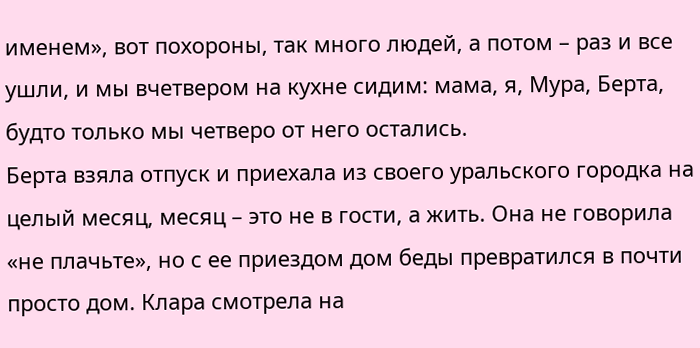именем», вот похороны, так много людей, а потом – раз и все ушли, и мы вчетвером на кухне сидим: мама, я, Мура, Берта, будто только мы четверо от него остались.
Берта взяла отпуск и приехала из своего уральского городка на целый месяц, месяц – это не в гости, а жить. Она не говорила «не плачьте», но с ее приездом дом беды превратился в почти просто дом. Клара смотрела на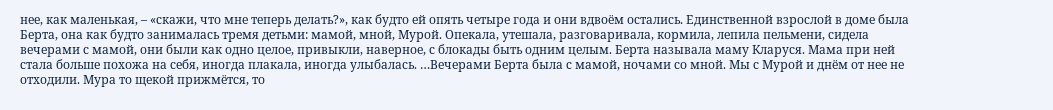нее, как маленькая, – «скажи, что мне теперь делать?», как будто ей опять четыре года и они вдвоём остались. Единственной взрослой в доме была Берта, она как будто занималась тремя детьми: мамой, мной, Мурой. Опекала, утешала, разговаривала, кормила, лепила пельмени, сидела вечерами с мамой, они были как одно целое, привыкли, наверное, с блокады быть одним целым. Берта называла маму Кларуся. Мама при ней стала больше похожа на себя, иногда плакала, иногда улыбалась. …Вечерами Берта была с мамой, ночами со мной. Мы с Мурой и днём от нее не отходили. Мура то щекой прижмётся, то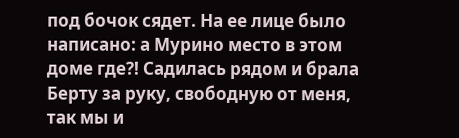под бочок сядет. На ее лице было написано: а Мурино место в этом доме где?! Садилась рядом и брала Берту за руку, свободную от меня, так мы и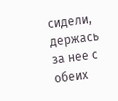сидели, держась за нее с обеих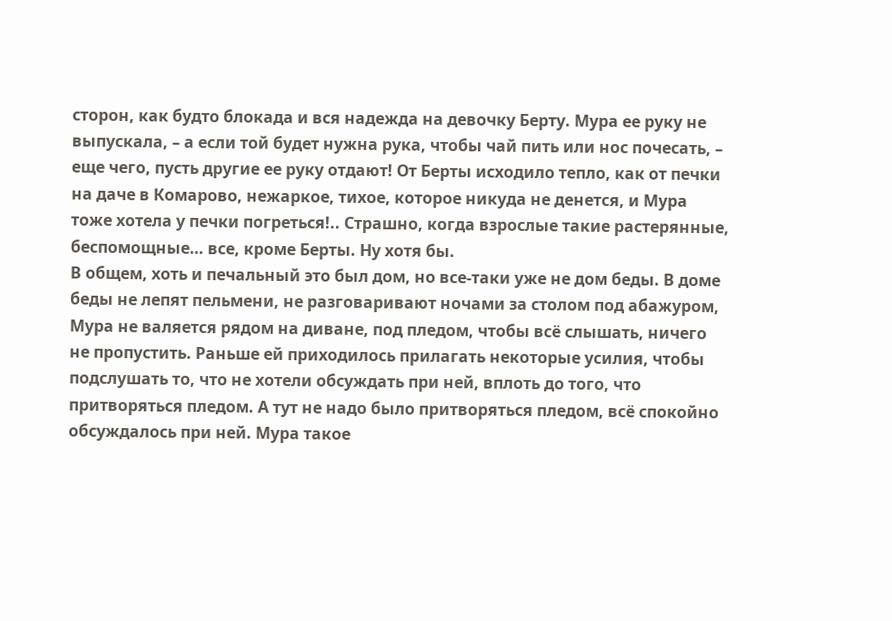сторон, как будто блокада и вся надежда на девочку Берту. Мура ее руку не выпускала, – а если той будет нужна рука, чтобы чай пить или нос почесать, – еще чего, пусть другие ее руку отдают! От Берты исходило тепло, как от печки на даче в Комарово, нежаркое, тихое, которое никуда не денется, и Мура тоже хотела у печки погреться!.. Страшно, когда взрослые такие растерянные, беспомощные… все, кроме Берты. Ну хотя бы.
В общем, хоть и печальный это был дом, но все-таки уже не дом беды. В доме беды не лепят пельмени, не разговаривают ночами за столом под абажуром, Мура не валяется рядом на диване, под пледом, чтобы всё слышать, ничего не пропустить. Раньше ей приходилось прилагать некоторые усилия, чтобы подслушать то, что не хотели обсуждать при ней, вплоть до того, что притворяться пледом. А тут не надо было притворяться пледом, всё спокойно обсуждалось при ней. Мура такое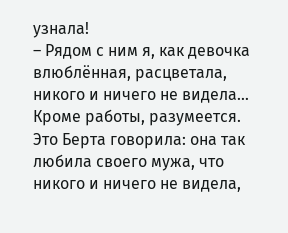узнала!
– Рядом с ним я, как девочка влюблённая, расцветала, никого и ничего не видела… Кроме работы, разумеется.
Это Берта говорила: она так любила своего мужа, что никого и ничего не видела,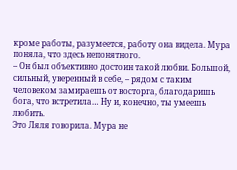кроме работы, разумеется, работу она видела. Мура поняла, что здесь непонятного.
– Он был объективно достоин такой любви. Большой, сильный, уверенный в себе, – рядом с таким человеком замираешь от восторга, благодаришь бога, что встретила… Ну и, конечно, ты умеешь любить.
Это Ляля говорила. Мура не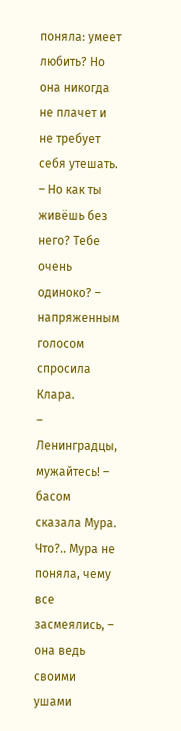поняла: умеет любить? Но она никогда не плачет и не требует себя утешать.
– Но как ты живёшь без него? Тебе очень одиноко? – напряженным голосом спросила Клара.
– Ленинградцы, мужайтесь! – басом сказала Мура.
Что?.. Мура не поняла, чему все засмеялись, – она ведь своими ушами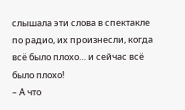слышала эти слова в спектакле по радио, их произнесли, когда всё было плохо… и сейчас всё было плохо!
– А что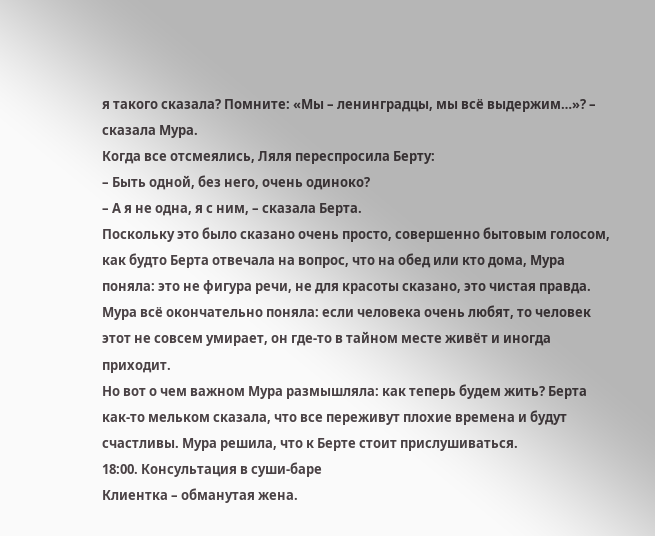я такого сказала? Помните: «Мы – ленинградцы, мы всё выдержим…»? – сказала Мура.
Когда все отсмеялись, Ляля переспросила Берту:
– Быть одной, без него, очень одиноко?
– А я не одна, я с ним, – сказала Берта.
Поскольку это было сказано очень просто, совершенно бытовым голосом, как будто Берта отвечала на вопрос, что на обед или кто дома, Мура поняла: это не фигура речи, не для красоты сказано, это чистая правда. Мура всё окончательно поняла: если человека очень любят, то человек этот не совсем умирает, он где-то в тайном месте живёт и иногда приходит.
Но вот о чем важном Мура размышляла: как теперь будем жить? Берта как-то мельком сказала, что все переживут плохие времена и будут счастливы. Мура решила, что к Берте стоит прислушиваться.
18:00. Консультация в суши-баре
Клиентка – обманутая жена.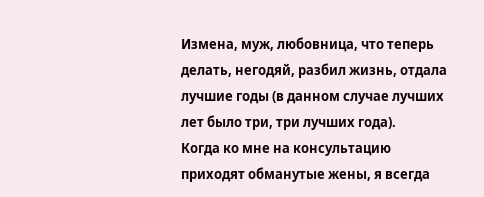Измена, муж, любовница, что теперь делать, негодяй, разбил жизнь, отдала лучшие годы (в данном случае лучших лет было три, три лучших года).
Когда ко мне на консультацию приходят обманутые жены, я всегда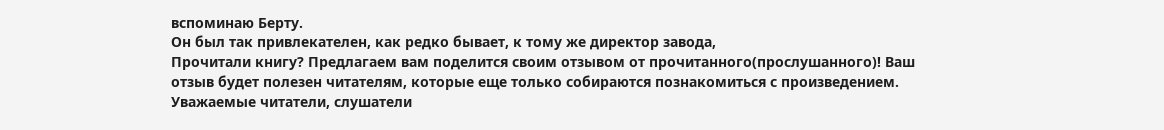вспоминаю Берту.
Он был так привлекателен, как редко бывает, к тому же директор завода,
Прочитали книгу? Предлагаем вам поделится своим отзывом от прочитанного(прослушанного)! Ваш отзыв будет полезен читателям, которые еще только собираются познакомиться с произведением.
Уважаемые читатели, слушатели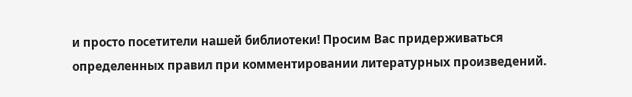и просто посетители нашей библиотеки! Просим Вас придерживаться определенных правил при комментировании литературных произведений.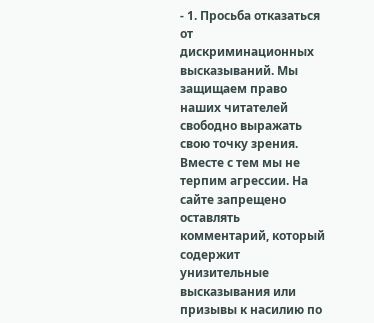- 1. Просьба отказаться от дискриминационных высказываний. Мы защищаем право наших читателей свободно выражать свою точку зрения. Вместе с тем мы не терпим агрессии. На сайте запрещено оставлять комментарий, который содержит унизительные высказывания или призывы к насилию по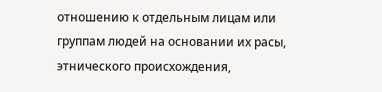отношению к отдельным лицам или группам людей на основании их расы, этнического происхождения,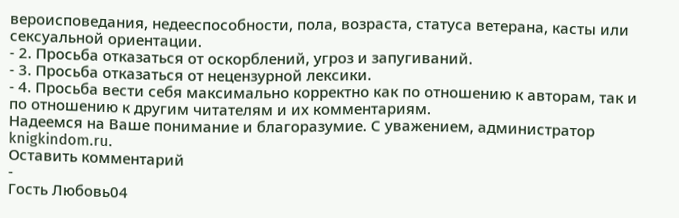вероисповедания, недееспособности, пола, возраста, статуса ветерана, касты или сексуальной ориентации.
- 2. Просьба отказаться от оскорблений, угроз и запугиваний.
- 3. Просьба отказаться от нецензурной лексики.
- 4. Просьба вести себя максимально корректно как по отношению к авторам, так и по отношению к другим читателям и их комментариям.
Надеемся на Ваше понимание и благоразумие. С уважением, администратор knigkindom.ru.
Оставить комментарий
-
Гость Любовь04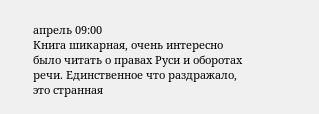апрель 09:00
Книга шикарная, очень интересно было читать о правах Руси и оборотах речи. Единственное что раздражало, это странная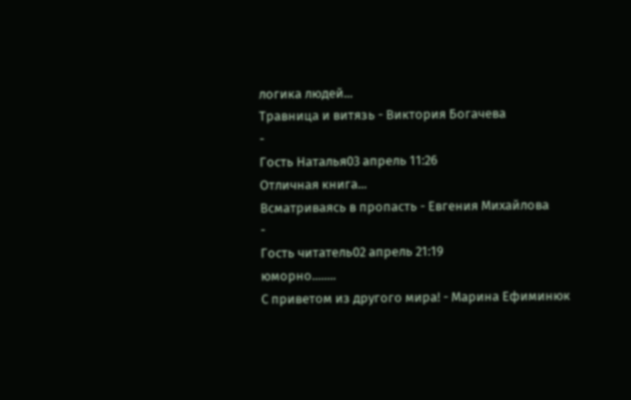логика людей...
Травница и витязь - Виктория Богачева
-
Гость Наталья03 апрель 11:26
Отличная книга...
Всматриваясь в пропасть - Евгения Михайлова
-
Гость читатель02 апрель 21:19
юморно........
С приветом из другого мира! - Марина Ефиминюк